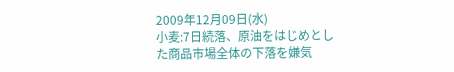2009年12月09日(水)
小麦:7日続落、原油をはじめとした商品市場全体の下落を嫌気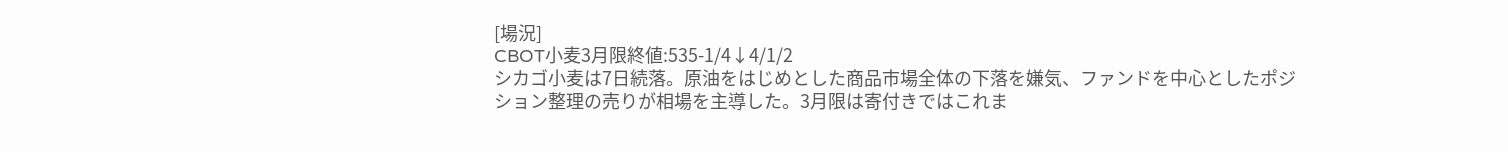[場況]
CBOT小麦3月限終値:535-1/4↓4/1/2
シカゴ小麦は7日続落。原油をはじめとした商品市場全体の下落を嫌気、ファンドを中心としたポジション整理の売りが相場を主導した。3月限は寄付きではこれま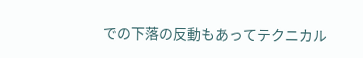での下落の反動もあってテクニカル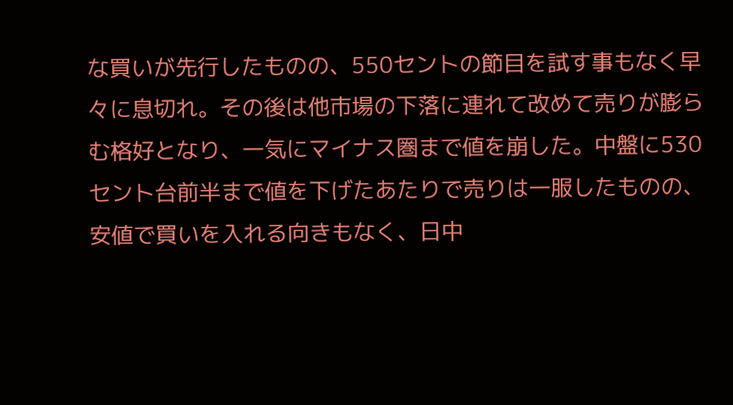な買いが先行したものの、550セントの節目を試す事もなく早々に息切れ。その後は他市場の下落に連れて改めて売りが膨らむ格好となり、一気にマイナス圏まで値を崩した。中盤に530セント台前半まで値を下げたあたりで売りは一服したものの、安値で買いを入れる向きもなく、日中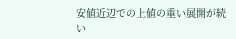安値近辺での上値の重い展開が続い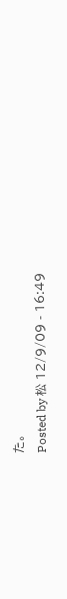た。
Posted by 松 12/9/09 - 16:49